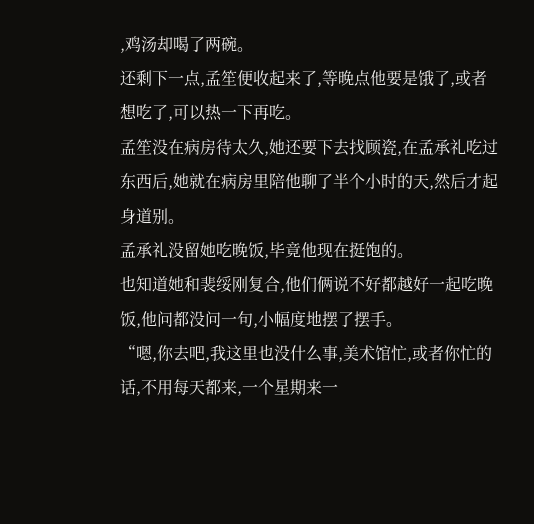,鸡汤却喝了两碗。
还剩下一点,孟笙便收起来了,等晚点他要是饿了,或者想吃了,可以热一下再吃。
孟笙没在病房待太久,她还要下去找顾瓷,在孟承礼吃过东西后,她就在病房里陪他聊了半个小时的天,然后才起身道别。
孟承礼没留她吃晚饭,毕竟他现在挺饱的。
也知道她和裴绥刚复合,他们俩说不好都越好一起吃晚饭,他问都没问一句,小幅度地摆了摆手。
“嗯,你去吧,我这里也没什么事,美术馆忙,或者你忙的话,不用每天都来,一个星期来一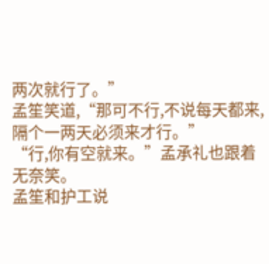两次就行了。”
孟笙笑道,“那可不行,不说每天都来,隔个一两天必须来才行。”
“行,你有空就来。”孟承礼也跟着无奈笑。
孟笙和护工说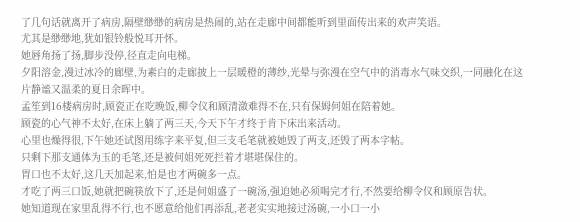了几句话就离开了病房,隔壁缈缈的病房是热闹的,站在走廊中间都能听到里面传出来的欢声笑语。
尤其是缈缈地,犹如银铃般悦耳开怀。
她唇角扬了扬,脚步没停,径直走向电梯。
夕阳溶金,漫过冰冷的廊壁,为素白的走廊披上一层暖橙的薄纱,光晕与弥漫在空气中的消毒水气味交织,一同融化在这片静谧又温柔的夏日余晖中。
孟笙到16楼病房时,顾瓷正在吃晚饭,柳令仪和顾清潋难得不在,只有保姆何姐在陪着她。
顾瓷的心气神不太好,在床上躺了两三天,今天下午才终于肯下床出来活动。
心里也燥得很,下午她还试图用练字来平复,但三支毛笔就被她毁了两支,还毁了两本字帖。
只剩下那支通体为玉的毛笔,还是被何姐死死拦着才堪堪保住的。
胃口也不太好,这几天加起来,怕是也才两碗多一点。
才吃了两三口饭,她就把碗筷放下了,还是何姐盛了一碗汤,强迫她必须喝完才行,不然要给柳令仪和顾原告状。
她知道现在家里乱得不行,也不愿意给他们再添乱,老老实实地接过汤碗,一小口一小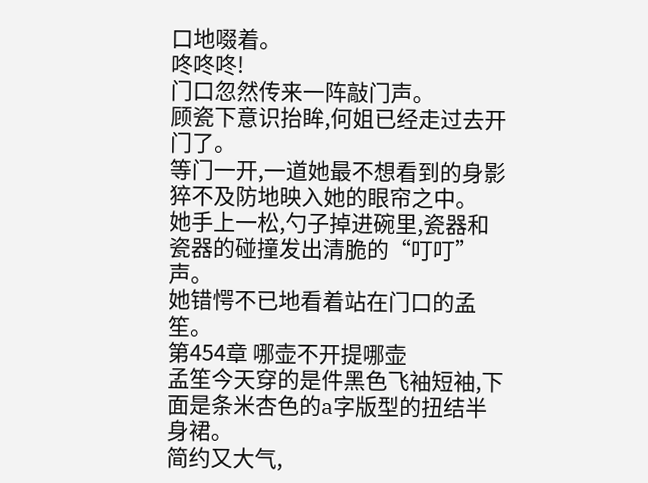口地啜着。
咚咚咚!
门口忽然传来一阵敲门声。
顾瓷下意识抬眸,何姐已经走过去开门了。
等门一开,一道她最不想看到的身影猝不及防地映入她的眼帘之中。
她手上一松,勺子掉进碗里,瓷器和瓷器的碰撞发出清脆的“叮叮”声。
她错愕不已地看着站在门口的孟笙。
第454章 哪壶不开提哪壶
孟笙今天穿的是件黑色飞袖短袖,下面是条米杏色的a字版型的扭结半身裙。
简约又大气,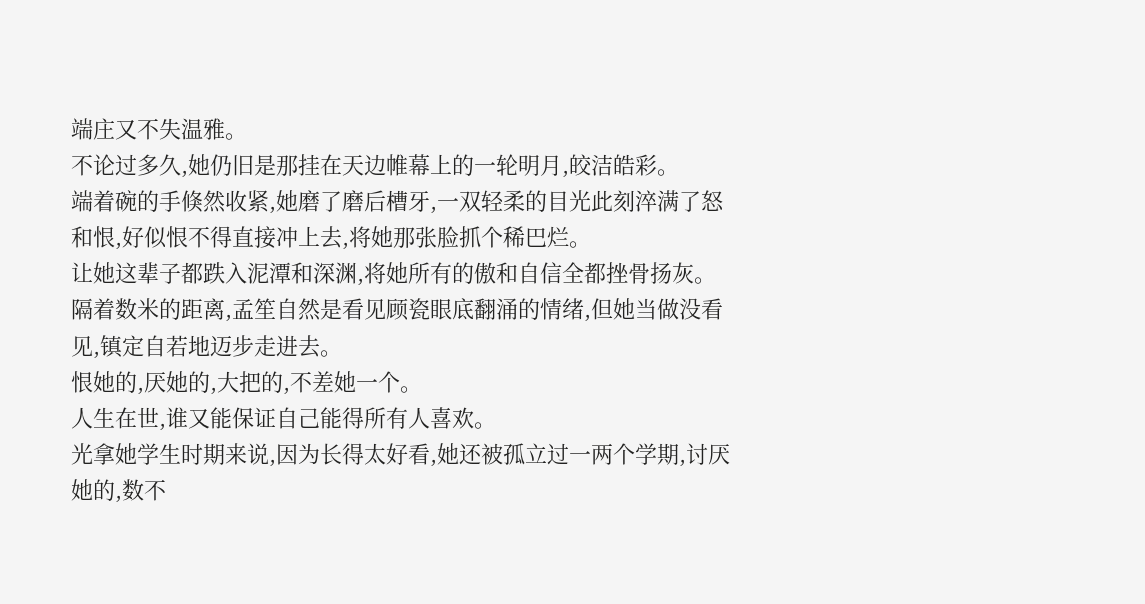端庄又不失温雅。
不论过多久,她仍旧是那挂在天边帷幕上的一轮明月,皎洁皓彩。
端着碗的手倏然收紧,她磨了磨后槽牙,一双轻柔的目光此刻淬满了怒和恨,好似恨不得直接冲上去,将她那张脸抓个稀巴烂。
让她这辈子都跌入泥潭和深渊,将她所有的傲和自信全都挫骨扬灰。
隔着数米的距离,孟笙自然是看见顾瓷眼底翻涌的情绪,但她当做没看见,镇定自若地迈步走进去。
恨她的,厌她的,大把的,不差她一个。
人生在世,谁又能保证自己能得所有人喜欢。
光拿她学生时期来说,因为长得太好看,她还被孤立过一两个学期,讨厌她的,数不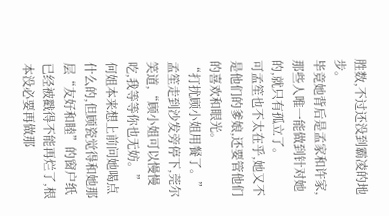胜数,不过还没到霸凌的地步。
毕竟她背后是孟家和许家,那些人唯一能做到针对她的,就只有孤立了。
可孟笙也不太在乎,她又不是他们的爹娘,还要管他们的喜欢和眼光。
“打扰顾小姐用餐了。”
孟笙走到沙发旁停下,莞尔笑道,“顾小姐可以慢慢吃,我等等你也无妨。”
何姐本来想上前问她喝点什么的,但顾瓷觉得和她那层“友好和睦”的窗户纸已经被戳得不能再烂了,根本没必要再做那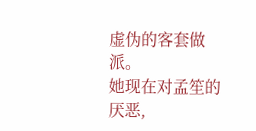虚伪的客套做派。
她现在对孟笙的厌恶,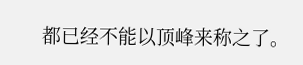都已经不能以顶峰来称之了。